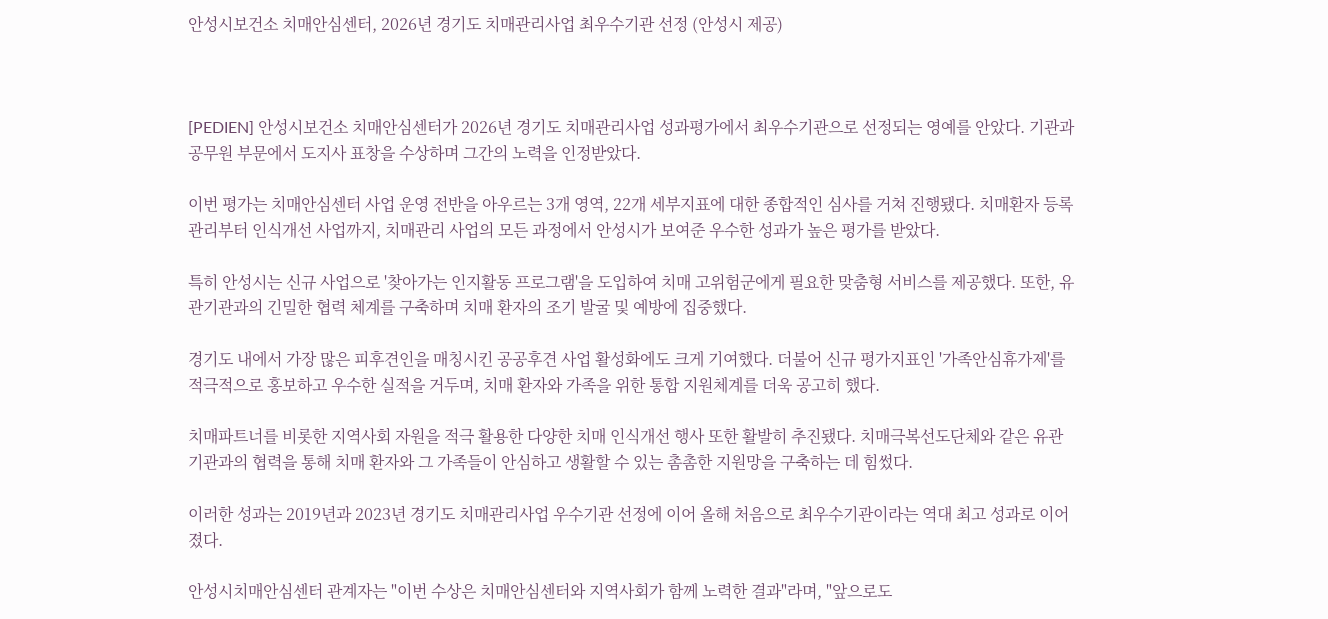안성시보건소 치매안심센터, 2026년 경기도 치매관리사업 최우수기관 선정 (안성시 제공)



[PEDIEN] 안성시보건소 치매안심센터가 2026년 경기도 치매관리사업 성과평가에서 최우수기관으로 선정되는 영예를 안았다. 기관과 공무원 부문에서 도지사 표창을 수상하며 그간의 노력을 인정받았다.

이번 평가는 치매안심센터 사업 운영 전반을 아우르는 3개 영역, 22개 세부지표에 대한 종합적인 심사를 거쳐 진행됐다. 치매환자 등록관리부터 인식개선 사업까지, 치매관리 사업의 모든 과정에서 안성시가 보여준 우수한 성과가 높은 평가를 받았다.

특히 안성시는 신규 사업으로 '찾아가는 인지활동 프로그램'을 도입하여 치매 고위험군에게 필요한 맞춤형 서비스를 제공했다. 또한, 유관기관과의 긴밀한 협력 체계를 구축하며 치매 환자의 조기 발굴 및 예방에 집중했다.

경기도 내에서 가장 많은 피후견인을 매칭시킨 공공후견 사업 활성화에도 크게 기여했다. 더불어 신규 평가지표인 '가족안심휴가제'를 적극적으로 홍보하고 우수한 실적을 거두며, 치매 환자와 가족을 위한 통합 지원체계를 더욱 공고히 했다.

치매파트너를 비롯한 지역사회 자원을 적극 활용한 다양한 치매 인식개선 행사 또한 활발히 추진됐다. 치매극복선도단체와 같은 유관기관과의 협력을 통해 치매 환자와 그 가족들이 안심하고 생활할 수 있는 촘촘한 지원망을 구축하는 데 힘썼다.

이러한 성과는 2019년과 2023년 경기도 치매관리사업 우수기관 선정에 이어 올해 처음으로 최우수기관이라는 역대 최고 성과로 이어졌다.

안성시치매안심센터 관계자는 "이번 수상은 치매안심센터와 지역사회가 함께 노력한 결과"라며, "앞으로도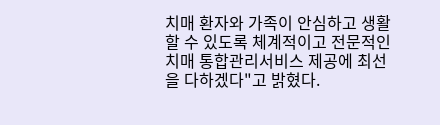치매 환자와 가족이 안심하고 생활할 수 있도록 체계적이고 전문적인 치매 통합관리서비스 제공에 최선을 다하겠다"고 밝혔다.